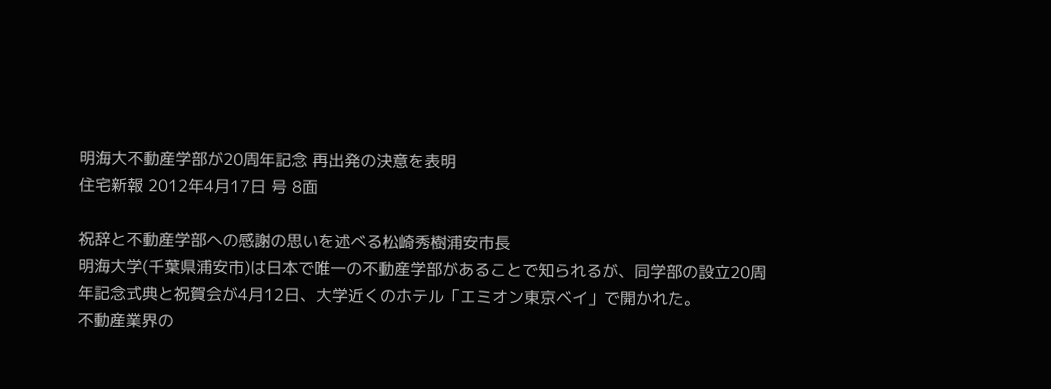明海大不動産学部が20周年記念 再出発の決意を表明
住宅新報 2012年4月17日 号 8面

祝辞と不動産学部への感謝の思いを述べる松崎秀樹浦安市長
明海大学(千葉県浦安市)は日本で唯一の不動産学部があることで知られるが、同学部の設立20周年記念式典と祝賀会が4月12日、大学近くのホテル「エミオン東京ベイ」で開かれた。
不動産業界の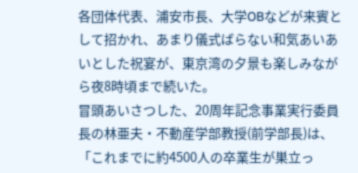各団体代表、浦安市長、大学OBなどが来賓として招かれ、あまり儀式ばらない和気あいあいとした祝宴が、東京湾の夕景も楽しみながら夜8時頃まで続いた。
冒頭あいさつした、20周年記念事業実行委員長の林亜夫・不動産学部教授(前学部長)は、「これまでに約4500人の卒業生が巣立っ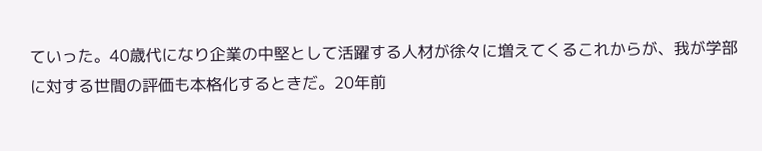ていった。40歳代になり企業の中堅として活躍する人材が徐々に増えてくるこれからが、我が学部に対する世間の評価も本格化するときだ。20年前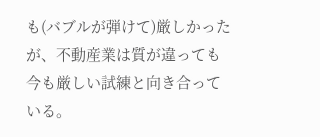も(バブルが弾けて)厳しかったが、不動産業は質が違っても今も厳しい試練と向き合っている。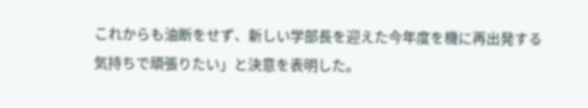これからも油断をせず、新しい学部長を迎えた今年度を機に再出発する気持ちで頑張りたい」と決意を表明した。